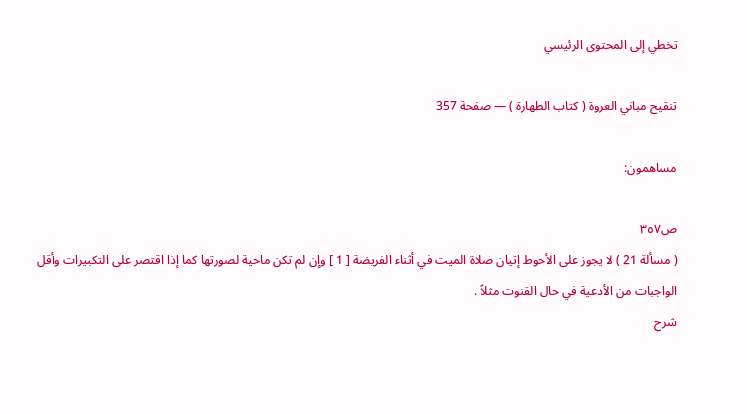تخطي إلى المحتوى الرئيسي

تنقيح مباني العروة ( كتاب الطهارة ) — صفحة 357

مساهمون:

ص٣٥٧
( مسألة 21 ) لا يجوز على الأحوط إتيان صلاة الميت في أثناء الفريضة [ 1 ] وإن لم تكن ماحية لصورتها كما إذا اقتصر على التكبيرات وأقل الواجبات من الأدعية في حال القنوت مثلاً .
شرح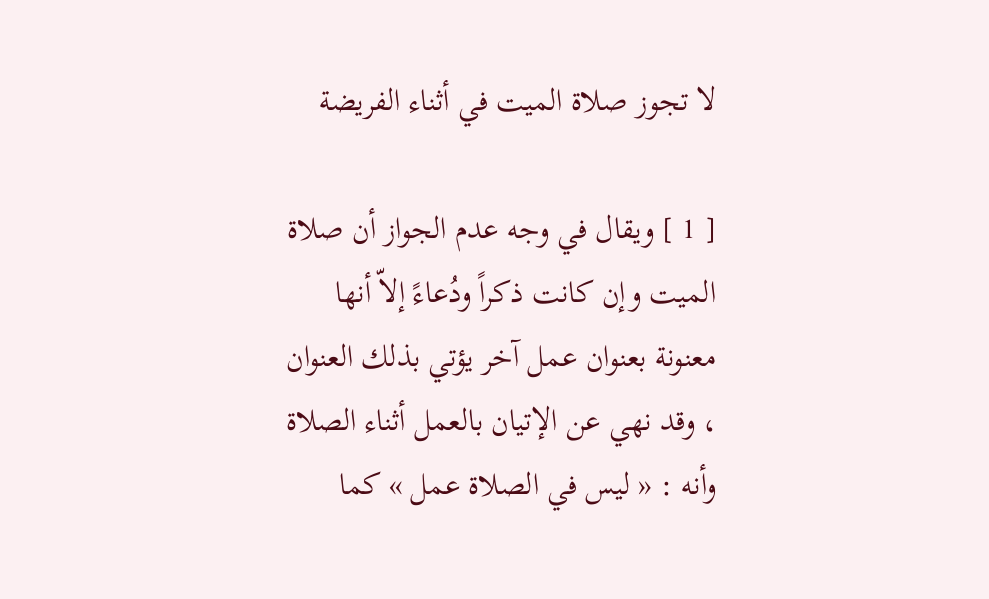لا تجوز صلاة الميت في أثناء الفريضة

[ 1 ] ويقال في وجه عدم الجواز أن صلاة الميت وإن كانت ذكراً ودُعاءً إلاّ أنها معنونة بعنوان عمل آخر يؤتي بذلك العنوان ، وقد نهي عن الإتيان بالعمل أثناء الصلاة وأنه : « ليس في الصلاة عمل » كما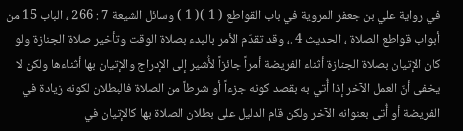في رواية علي بن جعفر المروية في باب القواطع ( 1 )( 1 ) وسائل الشيعة 7 : 266 ، الباب 15 من أبواب قواطع الصلاة ، الحديث 4 .، وقد تقدّم الأمر بالبدء بصلاة الوقت وتأخير صلاة الجنازة ولو كان الإتيان بصلاة الجنازة أثناء الفريضة أمراً جائزاً لأُشير إلى الإدراج والإتيان بها أثناءها ولكن لا يخفى أنّ العمل الآخر إذا أُتي به بقصد كونه جزءاً أو شرطاً من الصلاة فالبطلان لكونه زيادة في الفريضة أو أُتى بعنوانه الآخر ولكن قام الدليل على بطلان الصلاة بها كالإتيان في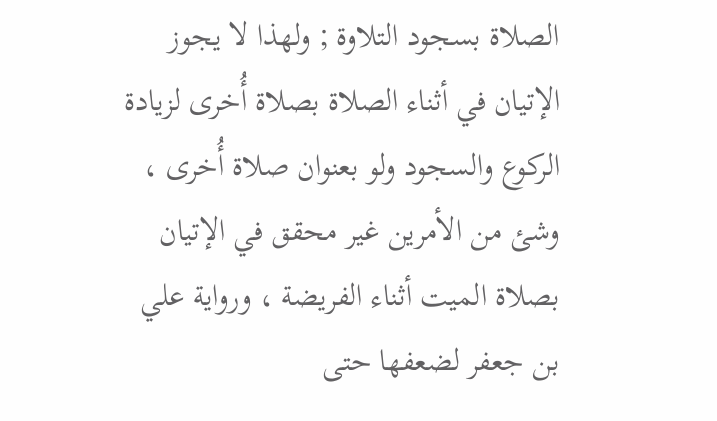الصلاة بسجود التلاوة ; ولهذا لا يجوز الإتيان في أثناء الصلاة بصلاة أُخرى لزيادة الركوع والسجود ولو بعنوان صلاة أُخرى ، وشئ من الأمرين غير محقق في الإتيان بصلاة الميت أثناء الفريضة ، ورواية علي بن جعفر لضعفها حتى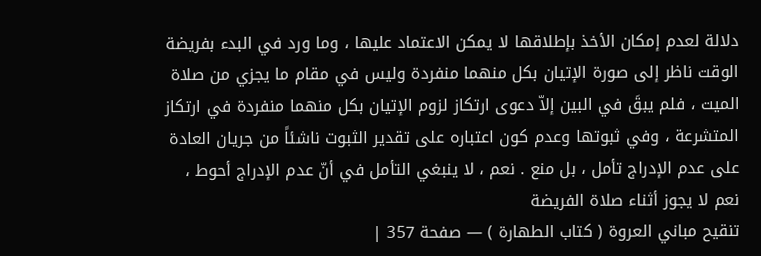دلالة لعدم إمكان الأخذ بإطلاقها لا يمكن الاعتماد عليها ، وما ورد في البدء بفريضة الوقت ناظر إلى صورة الإتيان بكل منهما منفردة وليس في مقام ما يجزي من صلاة الميت ، فلم يبقَ في البين إلاّ دعوى ارتكاز لزوم الإتيان بكل منهما منفردة في ارتكاز المتشرعة ، وفي ثبوتها وعدم كون اعتباره على تقدير الثبوت ناشئاً من جريان العادة على عدم الإدراج تأمل ، بل منع . نعم ، لا ينبغي التأمل في أنّ عدم الإدراج أحوط ، نعم لا يجوز أثناء صلاة الفريضة
تنقيح مباني العروة ( كتاب الطهارة ) — صفحة 357 |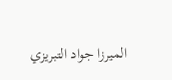الميرزا جواد التبريزي